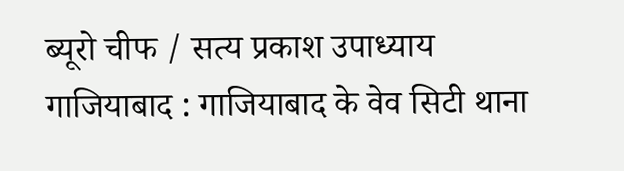ब्यूरो चीफ / सत्य प्रकाश उपाध्याय
गाजियाबाद : गाजियाबाद के वेव सिटी थाना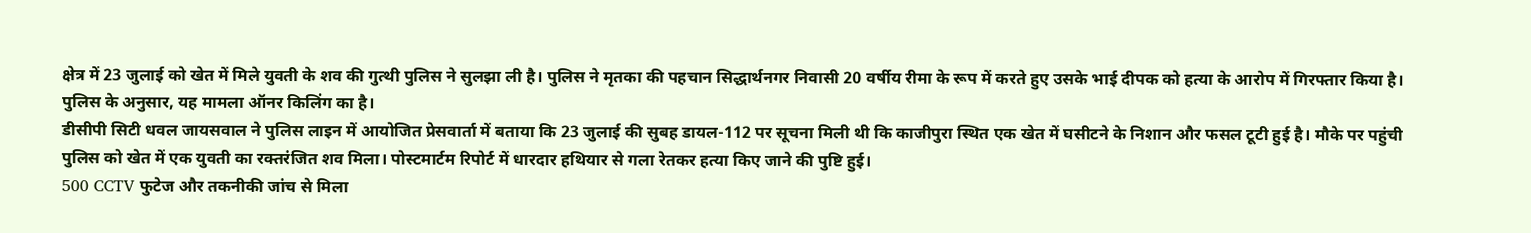क्षेत्र में 23 जुलाई को खेत में मिले युवती के शव की गुत्थी पुलिस ने सुलझा ली है। पुलिस ने मृतका की पहचान सिद्धार्थनगर निवासी 20 वर्षीय रीमा के रूप में करते हुए उसके भाई दीपक को हत्या के आरोप में गिरफ्तार किया है। पुलिस के अनुसार, यह मामला ऑनर किलिंग का है।
डीसीपी सिटी धवल जायसवाल ने पुलिस लाइन में आयोजित प्रेसवार्ता में बताया कि 23 जुलाई की सुबह डायल-112 पर सूचना मिली थी कि काजीपुरा स्थित एक खेत में घसीटने के निशान और फसल टूटी हुई है। मौके पर पहुंची पुलिस को खेत में एक युवती का रक्तरंजित शव मिला। पोस्टमार्टम रिपोर्ट में धारदार हथियार से गला रेतकर हत्या किए जाने की पुष्टि हुई।
500 CCTV फुटेज और तकनीकी जांच से मिला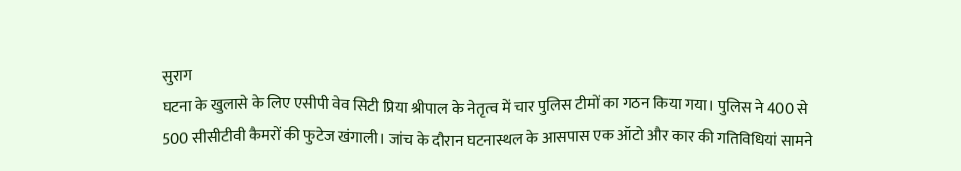सुराग
घटना के खुलासे के लिए एसीपी वेव सिटी प्रिया श्रीपाल के नेतृत्व में चार पुलिस टीमों का गठन किया गया। पुलिस ने 400 से 500 सीसीटीवी कैमरों की फुटेज खंगाली। जांच के दौरान घटनास्थल के आसपास एक ऑटो और कार की गतिविधियां सामने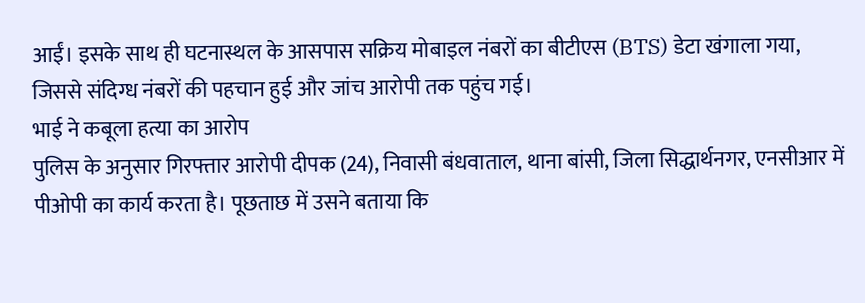आईं। इसके साथ ही घटनास्थल के आसपास सक्रिय मोबाइल नंबरों का बीटीएस (BTS) डेटा खंगाला गया, जिससे संदिग्ध नंबरों की पहचान हुई और जांच आरोपी तक पहुंच गई।
भाई ने कबूला हत्या का आरोप
पुलिस के अनुसार गिरफ्तार आरोपी दीपक (24), निवासी बंधवाताल, थाना बांसी, जिला सिद्धार्थनगर, एनसीआर में पीओपी का कार्य करता है। पूछताछ में उसने बताया कि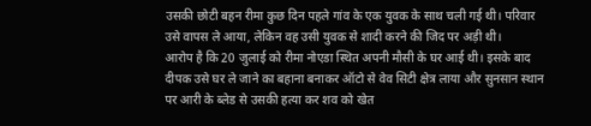उसकी छोटी बहन रीमा कुछ दिन पहले गांव के एक युवक के साथ चली गई थी। परिवार उसे वापस ले आया, लेकिन वह उसी युवक से शादी करने की जिद पर अड़ी थी।
आरोप है कि 20 जुलाई को रीमा नोएडा स्थित अपनी मौसी के घर आई थी। इसके बाद दीपक उसे घर ले जाने का बहाना बनाकर ऑटो से वेव सिटी क्षेत्र लाया और सुनसान स्थान पर आरी के ब्लेड से उसकी हत्या कर शव को खेत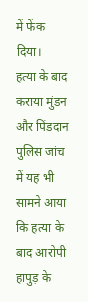में फेंक दिया।
हत्या के बाद कराया मुंडन और पिंडदान
पुलिस जांच में यह भी सामने आया कि हत्या के बाद आरोपी हापुड़ के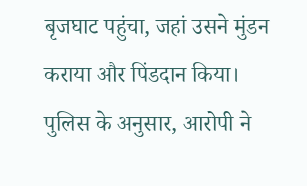बृजघाट पहुंचा, जहां उसने मुंडन कराया और पिंडदान किया। पुलिस के अनुसार, आरोपी ने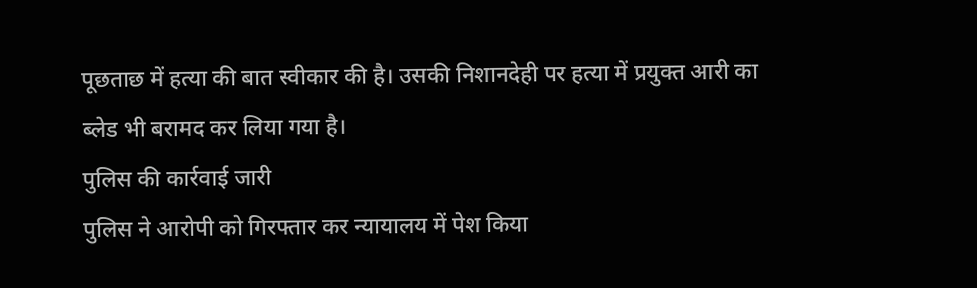पूछताछ में हत्या की बात स्वीकार की है। उसकी निशानदेही पर हत्या में प्रयुक्त आरी का ब्लेड भी बरामद कर लिया गया है।
पुलिस की कार्रवाई जारी
पुलिस ने आरोपी को गिरफ्तार कर न्यायालय में पेश किया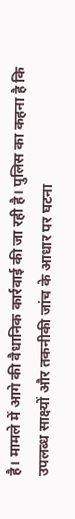है। मामले में आगे की वैधानिक कार्रवाई की जा रही है। पुलिस का कहना है कि उपलब्ध साक्ष्यों और तकनीकी जांच के आधार पर घटना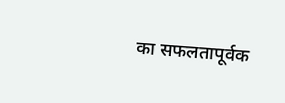का सफलतापूर्वक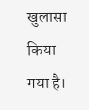खुलासा किया गया है।